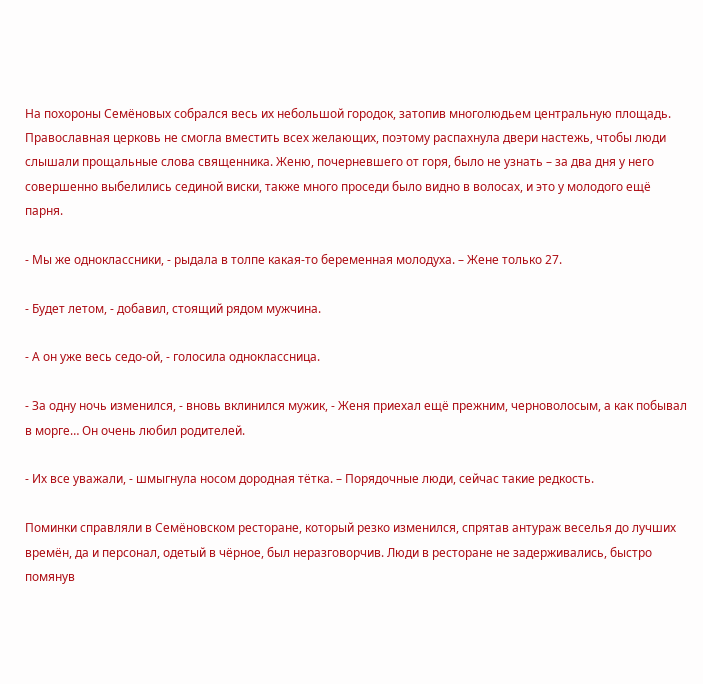На похороны Семёновых собрался весь их небольшой городок, затопив многолюдьем центральную площадь. Православная церковь не смогла вместить всех желающих, поэтому распахнула двери настежь, чтобы люди слышали прощальные слова священника. Женю, почерневшего от горя, было не узнать – за два дня у него совершенно выбелились сединой виски, также много проседи было видно в волосах, и это у молодого ещё парня.

- Мы же одноклассники, - рыдала в толпе какая-то беременная молодуха. – Жене только 27.

- Будет летом, - добавил, стоящий рядом мужчина.

- А он уже весь седо-ой, - голосила одноклассница.

- За одну ночь изменился, - вновь вклинился мужик, - Женя приехал ещё прежним, черноволосым, а как побывал в морге… Он очень любил родителей.

- Их все уважали, - шмыгнула носом дородная тётка. – Порядочные люди, сейчас такие редкость.

Поминки справляли в Семёновском ресторане, который резко изменился, спрятав антураж веселья до лучших времён, да и персонал, одетый в чёрное, был неразговорчив. Люди в ресторане не задерживались, быстро помянув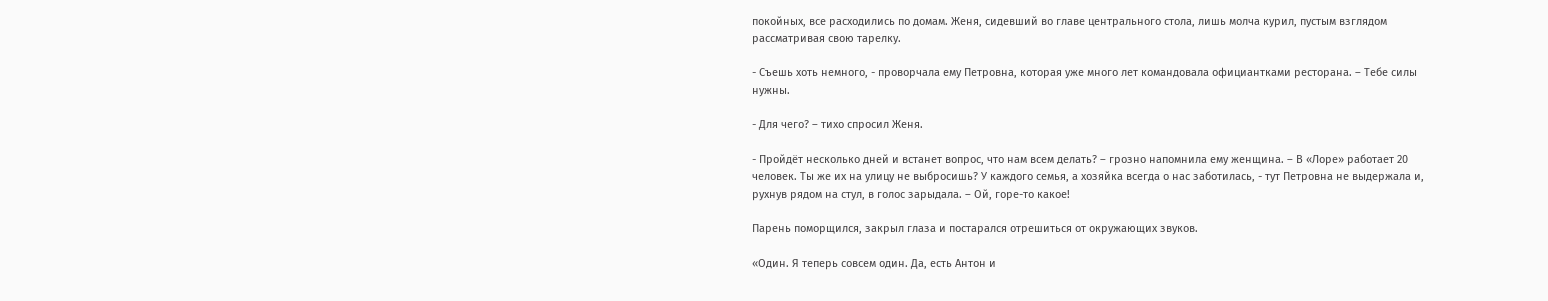покойных, все расходились по домам. Женя, сидевший во главе центрального стола, лишь молча курил, пустым взглядом рассматривая свою тарелку.

- Съешь хоть немного, - проворчала ему Петровна, которая уже много лет командовала официантками ресторана. – Тебе силы нужны.

- Для чего? – тихо спросил Женя.

- Пройдёт несколько дней и встанет вопрос, что нам всем делать? – грозно напомнила ему женщина. – В «Лоре» работает 20 человек. Ты же их на улицу не выбросишь? У каждого семья, а хозяйка всегда о нас заботилась, - тут Петровна не выдержала и, рухнув рядом на стул, в голос зарыдала. – Ой, горе-то какое!

Парень поморщился, закрыл глаза и постарался отрешиться от окружающих звуков.

«Один. Я теперь совсем один. Да, есть Антон и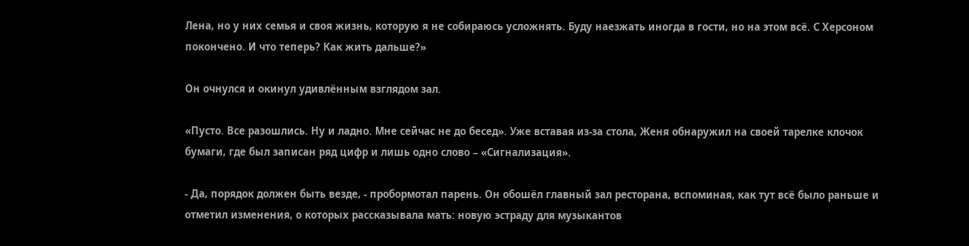Лена, но у них семья и своя жизнь, которую я не собираюсь усложнять. Буду наезжать иногда в гости, но на этом всё. С Херсоном покончено. И что теперь? Как жить дальше?»

Он очнулся и окинул удивлённым взглядом зал.

«Пусто. Все разошлись. Ну и ладно. Мне сейчас не до бесед». Уже вставая из-за стола, Женя обнаружил на своей тарелке клочок бумаги, где был записан ряд цифр и лишь одно слово – «Сигнализация».

- Да, порядок должен быть везде, - пробормотал парень. Он обошёл главный зал ресторана, вспоминая, как тут всё было раньше и отметил изменения, о которых рассказывала мать: новую эстраду для музыкантов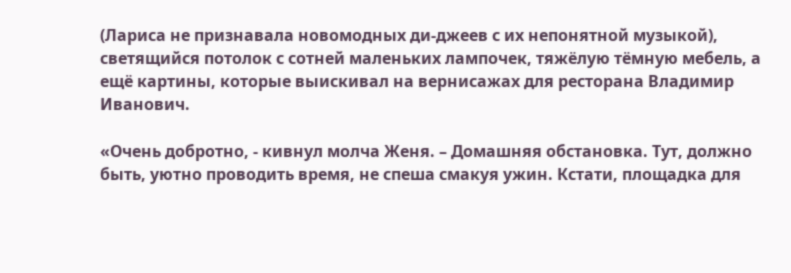(Лариса не признавала новомодных ди-джеев с их непонятной музыкой), светящийся потолок с сотней маленьких лампочек, тяжёлую тёмную мебель, а ещё картины, которые выискивал на вернисажах для ресторана Владимир Иванович.

«Очень добротно, - кивнул молча Женя. – Домашняя обстановка. Тут, должно быть, уютно проводить время, не спеша смакуя ужин. Кстати, площадка для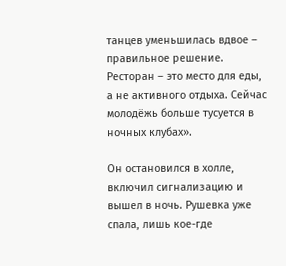танцев уменьшилась вдвое – правильное решение. Ресторан – это место для еды, а не активного отдыха. Сейчас молодёжь больше тусуется в ночных клубах».

Он остановился в холле, включил сигнализацию и вышел в ночь. Рушевка уже спала, лишь кое-где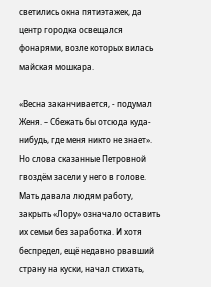светились окна пятиэтажек, да центр городка освещался фонарями, возле которых вилась майская мошкара.

«Весна заканчивается, - подумал Женя. – Сбежать бы отсюда куда-нибудь, где меня никто не знает». Но слова сказанные Петровной гвоздём засели у него в голове. Мать давала людям работу, закрыть «Лору» означало оставить их семьи без заработка. И хотя беспредел, ещё недавно рвавший страну на куски, начал стихать,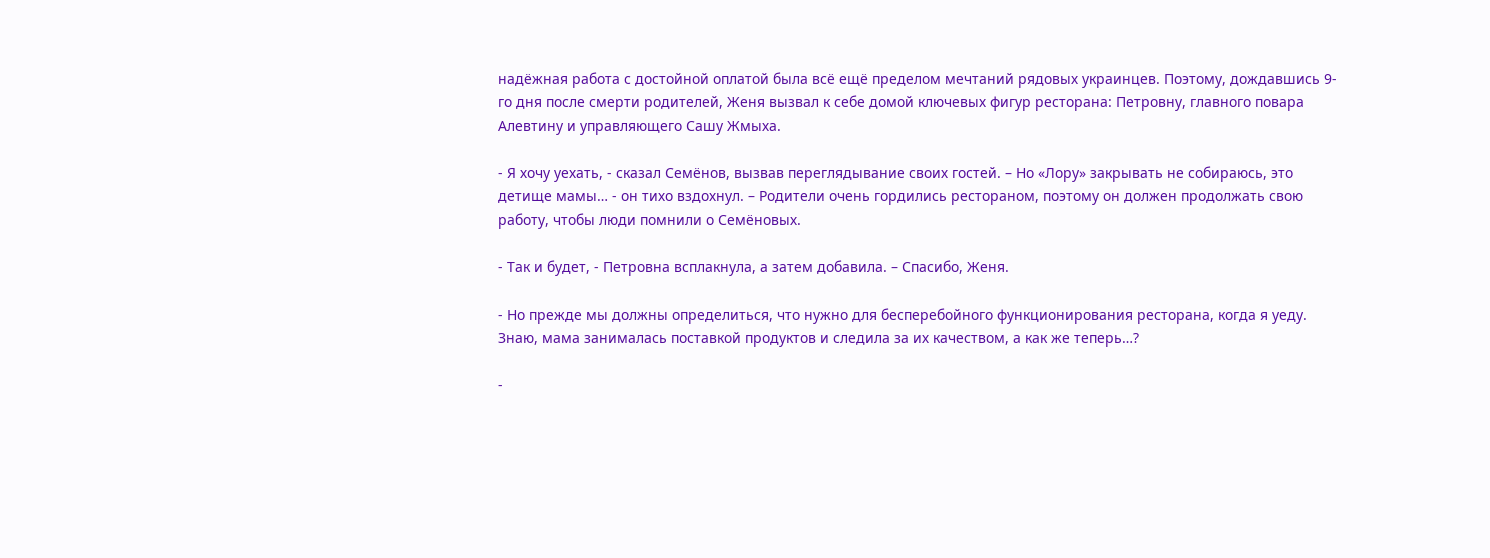надёжная работа с достойной оплатой была всё ещё пределом мечтаний рядовых украинцев. Поэтому, дождавшись 9-го дня после смерти родителей, Женя вызвал к себе домой ключевых фигур ресторана: Петровну, главного повара Алевтину и управляющего Сашу Жмыха.

- Я хочу уехать, - сказал Семёнов, вызвав переглядывание своих гостей. – Но «Лору» закрывать не собираюсь, это детище мамы… - он тихо вздохнул. – Родители очень гордились рестораном, поэтому он должен продолжать свою работу, чтобы люди помнили о Семёновых.

- Так и будет, - Петровна всплакнула, а затем добавила. – Спасибо, Женя.

- Но прежде мы должны определиться, что нужно для бесперебойного функционирования ресторана, когда я уеду. Знаю, мама занималась поставкой продуктов и следила за их качеством, а как же теперь…?

-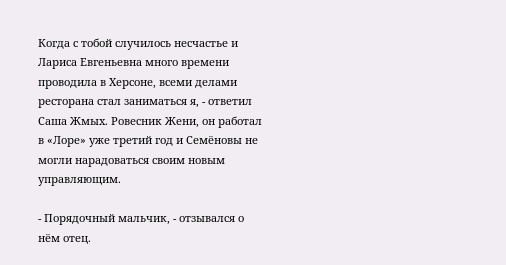Когда с тобой случилось несчастье и Лариса Евгеньевна много времени проводила в Херсоне, всеми делами ресторана стал заниматься я, - ответил Саша Жмых. Ровесник Жени, он работал в «Лоре» уже третий год и Семёновы не могли нарадоваться своим новым управляющим.

- Порядочный мальчик, - отзывался о нём отец.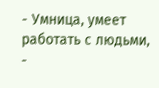- Умница, умеет работать с людьми, -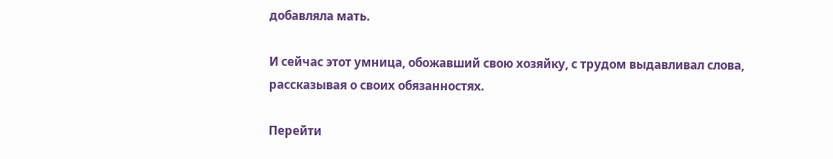добавляла мать.

И сейчас этот умница, обожавший свою хозяйку, с трудом выдавливал слова, рассказывая о своих обязанностях.

Перейти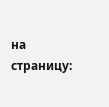на страницу: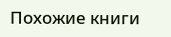Похожие книги